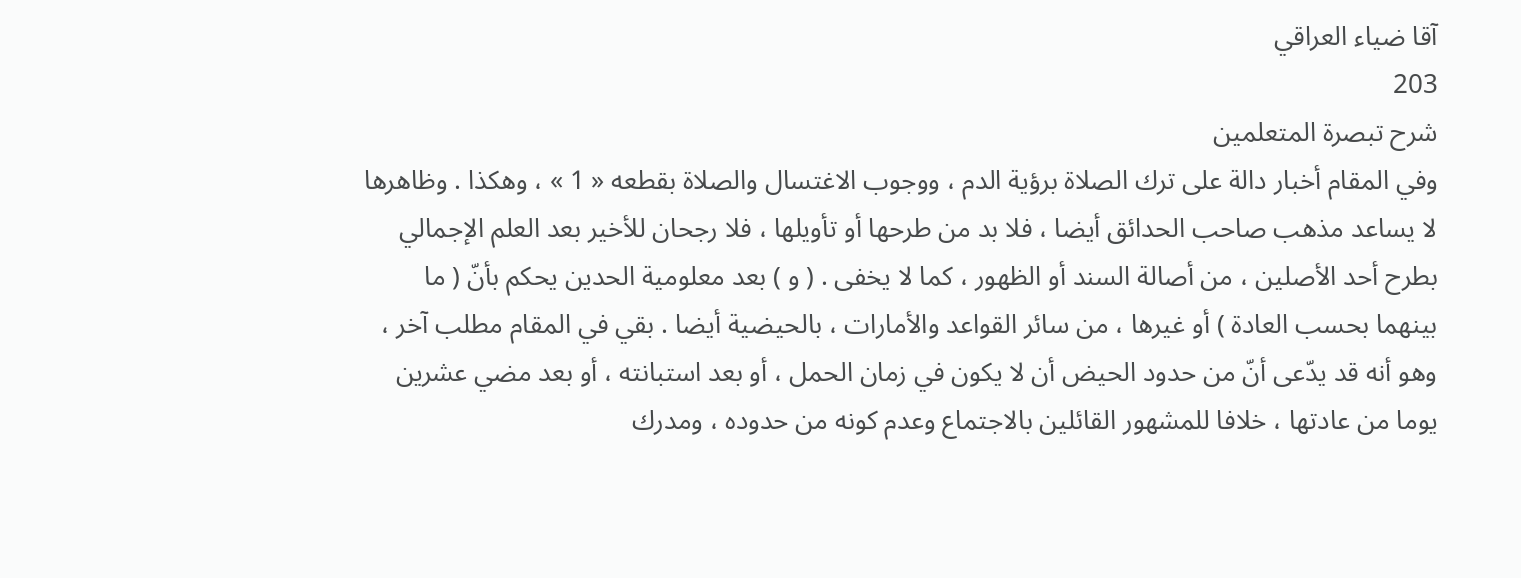آقا ضياء العراقي
203
شرح تبصرة المتعلمين
وفي المقام أخبار دالة على ترك الصلاة برؤية الدم ، ووجوب الاغتسال والصلاة بقطعه « 1 » ، وهكذا . وظاهرها لا يساعد مذهب صاحب الحدائق أيضا ، فلا بد من طرحها أو تأويلها ، فلا رجحان للأخير بعد العلم الإجمالي بطرح أحد الأصلين ، من أصالة السند أو الظهور ، كما لا يخفى . ( و ) بعد معلومية الحدين يحكم بأنّ ( ما بينهما بحسب العادة ) أو غيرها ، من سائر القواعد والأمارات ، بالحيضية أيضا . بقي في المقام مطلب آخر ، وهو أنه قد يدّعى أنّ من حدود الحيض أن لا يكون في زمان الحمل ، أو بعد استبانته ، أو بعد مضي عشرين يوما من عادتها ، خلافا للمشهور القائلين بالاجتماع وعدم كونه من حدوده ، ومدرك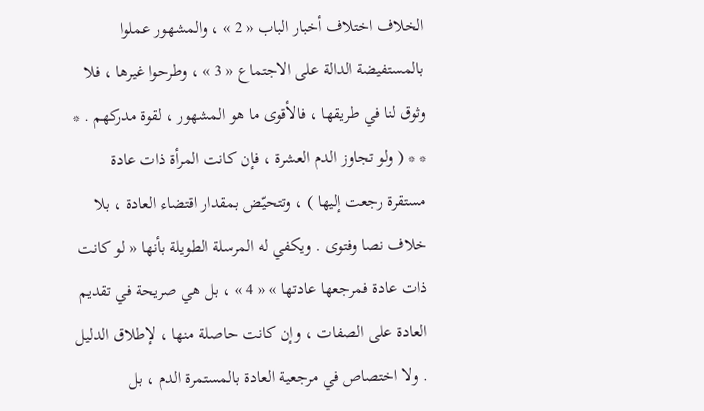الخلاف اختلاف أخبار الباب « 2 » ، والمشهور عملوا بالمستفيضة الدالة على الاجتماع « 3 » ، وطرحوا غيرها ، فلا وثوق لنا في طريقها ، فالأقوى ما هو المشهور ، لقوة مدركهم . * * * ( ولو تجاوز الدم العشرة ، فإن كانت المرأة ذات عادة مستقرة رجعت إليها ) ، وتتحيّض بمقدار اقتضاء العادة ، بلا خلاف نصا وفتوى . ويكفي له المرسلة الطويلة بأنها « لو كانت ذات عادة فمرجعها عادتها » « 4 » ، بل هي صريحة في تقديم العادة على الصفات ، وإن كانت حاصلة منها ، لإطلاق الدليل . ولا اختصاص في مرجعية العادة بالمستمرة الدم ، بل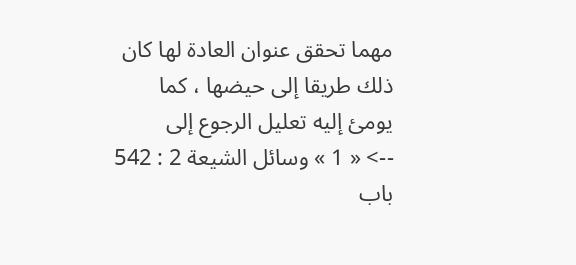مهما تحقق عنوان العادة لها كان ذلك طريقا إلى حيضها ، كما يومئ إليه تعليل الرجوع إلى
--> « 1 » وسائل الشيعة 2 : 542 باب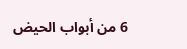6 من أبواب الحيض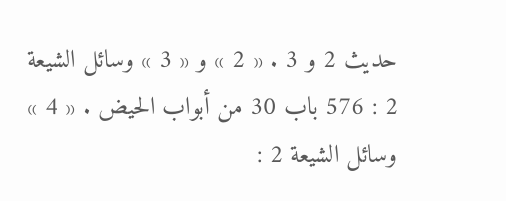حديث 2 و 3 . « 2 » و « 3 » وسائل الشيعة 2 : 576 باب 30 من أبواب الحيض . « 4 » وسائل الشيعة 2 :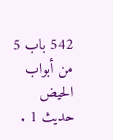542 باب 5 من أبواب الحيض حديث 1 .